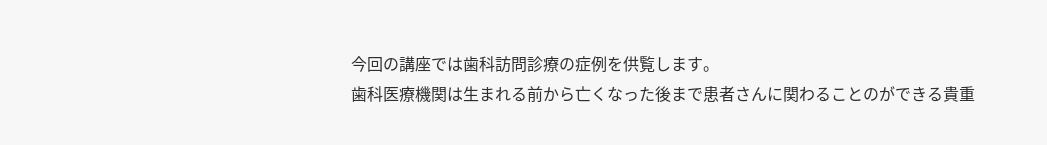今回の講座では歯科訪問診療の症例を供覧します。
歯科医療機関は生まれる前から亡くなった後まで患者さんに関わることのができる貴重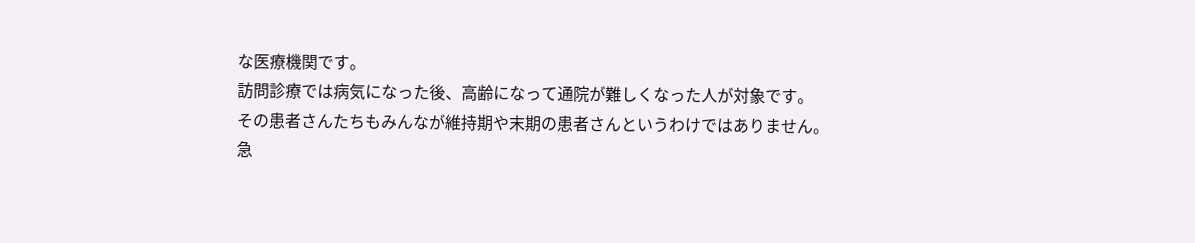な医療機関です。
訪問診療では病気になった後、高齢になって通院が難しくなった人が対象です。
その患者さんたちもみんなが維持期や末期の患者さんというわけではありません。
急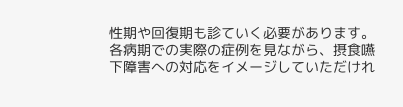性期や回復期も診ていく必要があります。
各病期での実際の症例を見ながら、摂食嚥下障害への対応をイメージしていただけれ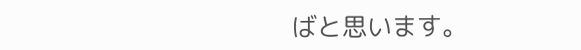ばと思います。